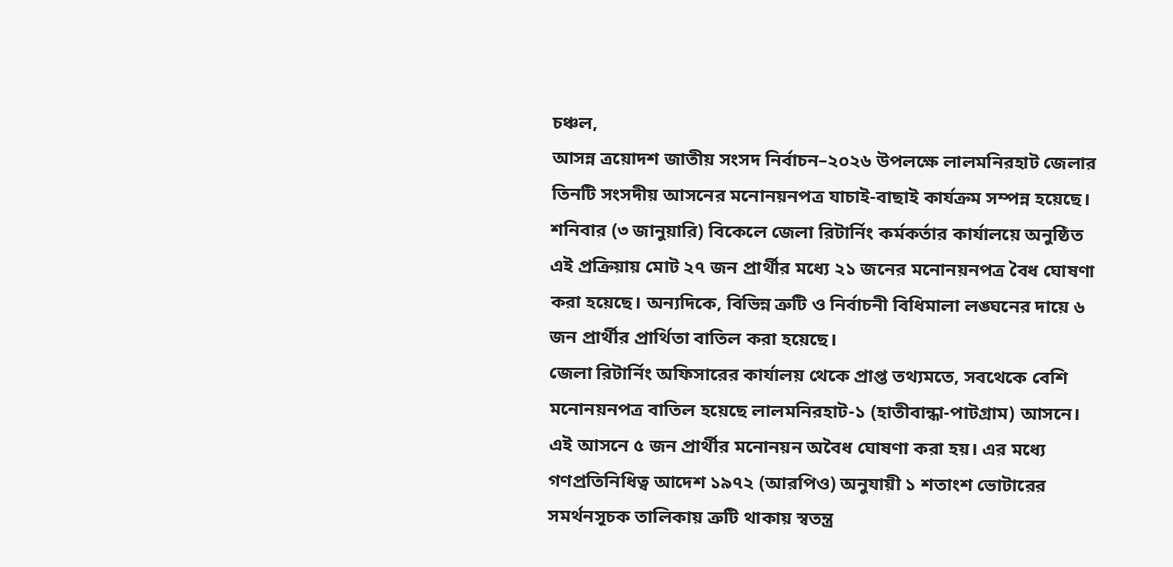চঞ্চল,
আসন্ন ত্রয়োদশ জাতীয় সংসদ নির্বাচন–২০২৬ উপলক্ষে লালমনিরহাট জেলার তিনটি সংসদীয় আসনের মনোনয়নপত্র যাচাই-বাছাই কার্যক্রম সম্পন্ন হয়েছে। শনিবার (৩ জানুয়ারি) বিকেলে জেলা রিটার্নিং কর্মকর্তার কার্যালয়ে অনুষ্ঠিত এই প্রক্রিয়ায় মোট ২৭ জন প্রার্থীর মধ্যে ২১ জনের মনোনয়নপত্র বৈধ ঘোষণা করা হয়েছে। অন্যদিকে, বিভিন্ন ত্রুটি ও নির্বাচনী বিধিমালা লঙ্ঘনের দায়ে ৬ জন প্রার্থীর প্রার্থিতা বাতিল করা হয়েছে।
জেলা রিটার্নিং অফিসারের কার্যালয় থেকে প্রাপ্ত তথ্যমতে, সবথেকে বেশি মনোনয়নপত্র বাতিল হয়েছে লালমনিরহাট-১ (হাতীবান্ধা-পাটগ্রাম) আসনে। এই আসনে ৫ জন প্রার্থীর মনোনয়ন অবৈধ ঘোষণা করা হয়। এর মধ্যে গণপ্রতিনিধিত্ব আদেশ ১৯৭২ (আরপিও) অনুযায়ী ১ শতাংশ ভোটারের সমর্থনসূচক তালিকায় ত্রুটি থাকায় স্বতন্ত্র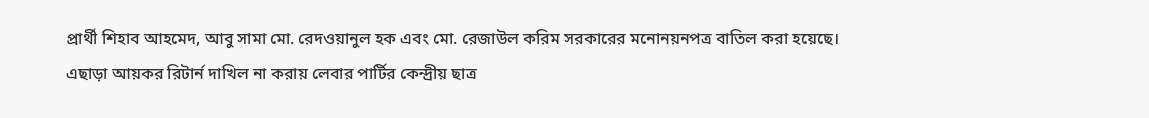প্রার্থী শিহাব আহমেদ, আবু সামা মো. রেদওয়ানুল হক এবং মো. রেজাউল করিম সরকারের মনোনয়নপত্র বাতিল করা হয়েছে। এছাড়া আয়কর রিটার্ন দাখিল না করায় লেবার পার্টির কেন্দ্রীয় ছাত্র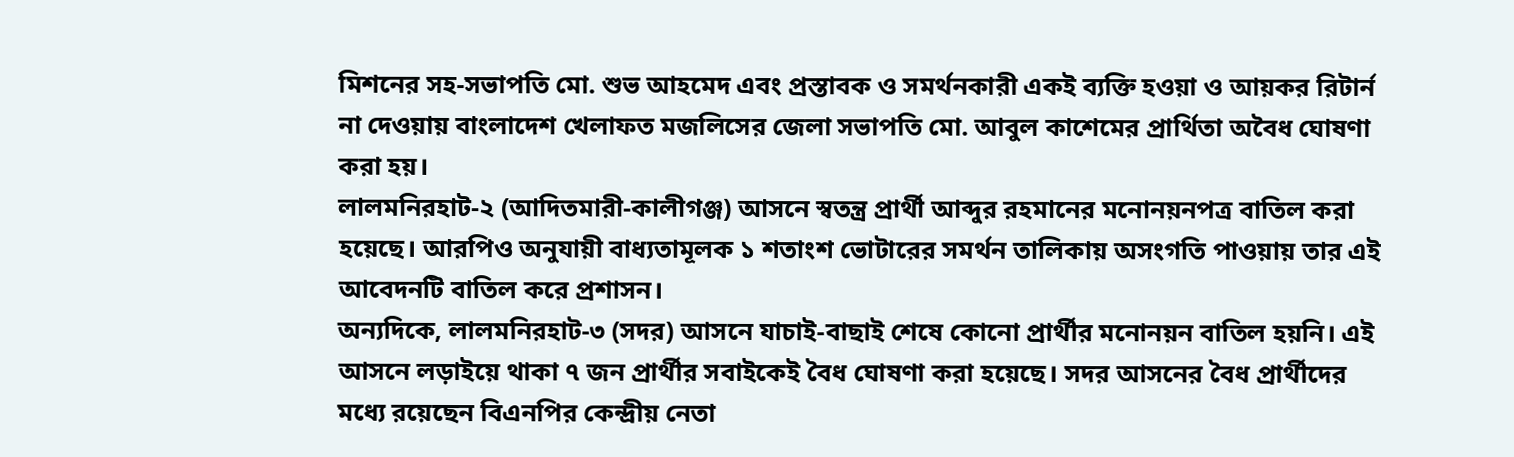মিশনের সহ-সভাপতি মো. শুভ আহমেদ এবং প্রস্তাবক ও সমর্থনকারী একই ব্যক্তি হওয়া ও আয়কর রিটার্ন না দেওয়ায় বাংলাদেশ খেলাফত মজলিসের জেলা সভাপতি মো. আবুল কাশেমের প্রার্থিতা অবৈধ ঘোষণা করা হয়।
লালমনিরহাট-২ (আদিতমারী-কালীগঞ্জ) আসনে স্বতন্ত্র প্রার্থী আব্দুর রহমানের মনোনয়নপত্র বাতিল করা হয়েছে। আরপিও অনুযায়ী বাধ্যতামূলক ১ শতাংশ ভোটারের সমর্থন তালিকায় অসংগতি পাওয়ায় তার এই আবেদনটি বাতিল করে প্রশাসন।
অন্যদিকে, লালমনিরহাট-৩ (সদর) আসনে যাচাই-বাছাই শেষে কোনো প্রার্থীর মনোনয়ন বাতিল হয়নি। এই আসনে লড়াইয়ে থাকা ৭ জন প্রার্থীর সবাইকেই বৈধ ঘোষণা করা হয়েছে। সদর আসনের বৈধ প্রার্থীদের মধ্যে রয়েছেন বিএনপির কেন্দ্রীয় নেতা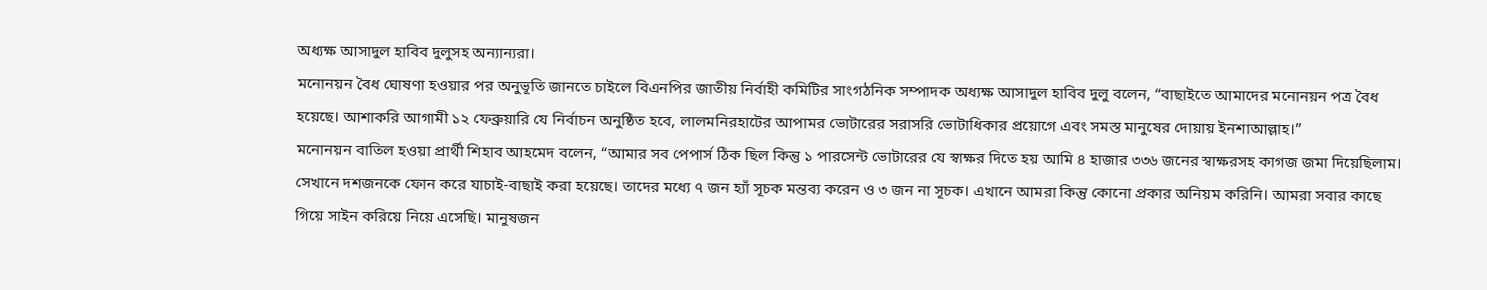অধ্যক্ষ আসাদুল হাবিব দুলুসহ অন্যান্যরা।
মনোনয়ন বৈধ ঘোষণা হওয়ার পর অনুভূতি জানতে চাইলে বিএনপির জাতীয় নির্বাহী কমিটির সাংগঠনিক সম্পাদক অধ্যক্ষ আসাদুল হাবিব দুলু বলেন, “বাছাইতে আমাদের মনোনয়ন পত্র বৈধ হয়েছে। আশাকরি আগামী ১২ ফেব্রুয়ারি যে নির্বাচন অনুষ্ঠিত হবে, লালমনিরহাটের আপামর ভোটারের সরাসরি ভোটাধিকার প্রয়োগে এবং সমস্ত মানুষের দোয়ায় ইনশাআল্লাহ।”
মনোনয়ন বাতিল হওয়া প্রার্থী শিহাব আহমেদ বলেন, “আমার সব পেপার্স ঠিক ছিল কিন্তু ১ পারসেন্ট ভোটারের যে স্বাক্ষর দিতে হয় আমি ৪ হাজার ৩৩৬ জনের স্বাক্ষরসহ কাগজ জমা দিয়েছিলাম। সেখানে দশজনকে ফোন করে যাচাই-বাছাই করা হয়েছে। তাদের মধ্যে ৭ জন হ্যাঁ সূচক মন্তব্য করেন ও ৩ জন না সূচক। এখানে আমরা কিন্তু কোনো প্রকার অনিয়ম করিনি। আমরা সবার কাছে গিয়ে সাইন করিয়ে নিয়ে এসেছি। মানুষজন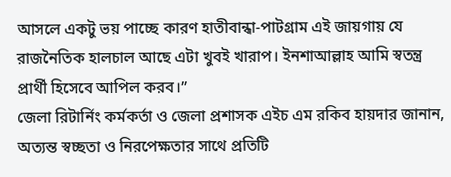আসলে একটু ভয় পাচ্ছে কারণ হাতীবান্ধা-পাটগ্রাম এই জায়গায় যে রাজনৈতিক হালচাল আছে এটা খুবই খারাপ। ইনশাআল্লাহ আমি স্বতন্ত্র প্রার্থী হিসেবে আপিল করব।”
জেলা রিটার্নিং কর্মকর্তা ও জেলা প্রশাসক এইচ এম রকিব হায়দার জানান, অত্যন্ত স্বচ্ছতা ও নিরপেক্ষতার সাথে প্রতিটি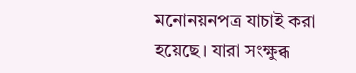মনোনয়নপত্র যাচাই করা হয়েছে। যারা সংক্ষুব্ধ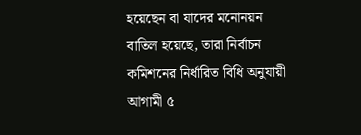হয়েছেন বা যাদের মনোনয়ন বাতিল হয়েছে, তারা নির্বাচন কমিশনের নির্ধারিত বিধি অনুযায়ী আগামী ৫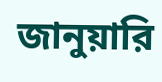জানুয়ারি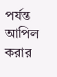পর্যন্ত আপিল করার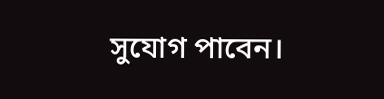সুযোগ পাবেন।